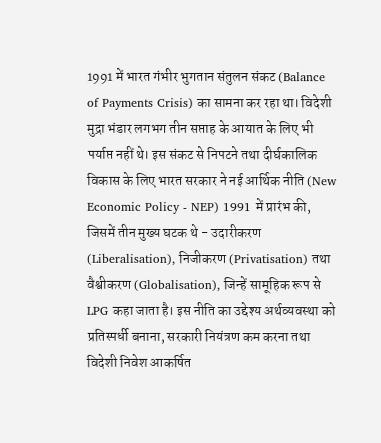1991 में भारत गंभीर भुगतान संतुलन संकट (Balance of Payments Crisis) का सामना कर रहा था। विदेशी मुद्रा भंडार लगभग तीन सप्ताह के आयात के लिए भी पर्याप्त नहीं थे। इस संकट से निपटने तथा दीर्घकालिक विकास के लिए भारत सरकार ने नई आर्थिक नीति (New Economic Policy - NEP) 1991 में प्रारंभ की, जिसमें तीन मुख्य घटक थे - उदारीकरण (Liberalisation), निजीकरण (Privatisation) तथा वैश्वीकरण (Globalisation), जिन्हें सामूहिक रूप से LPG कहा जाता है। इस नीति का उद्देश्य अर्थव्यवस्था को प्रतिस्पर्धी बनाना, सरकारी नियंत्रण कम करना तथा विदेशी निवेश आकर्षित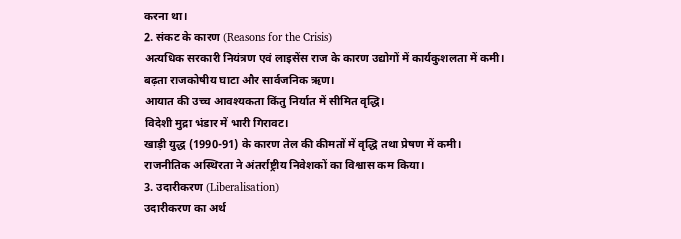करना था।
2. संकट के कारण (Reasons for the Crisis)
अत्यधिक सरकारी नियंत्रण एवं लाइसेंस राज के कारण उद्योगों में कार्यकुशलता में कमी।
बढ़ता राजकोषीय घाटा और सार्वजनिक ऋण।
आयात की उच्च आवश्यकता किंतु निर्यात में सीमित वृद्धि।
विदेशी मुद्रा भंडार में भारी गिरावट।
खाड़ी युद्ध (1990-91) के कारण तेल की कीमतों में वृद्धि तथा प्रेषण में कमी।
राजनीतिक अस्थिरता ने अंतर्राष्ट्रीय निवेशकों का विश्वास कम किया।
3. उदारीकरण (Liberalisation)
उदारीकरण का अर्थ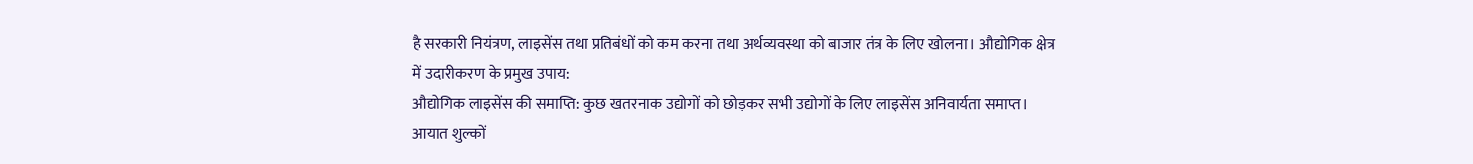है सरकारी नियंत्रण, लाइसेंस तथा प्रतिबंधों को कम करना तथा अर्थव्यवस्था को बाजार तंत्र के लिए खोलना। औद्योगिक क्षेत्र में उदारीकरण के प्रमुख उपाय:
औद्योगिक लाइसेंस की समाप्ति: कुछ खतरनाक उद्योगों को छोड़कर सभी उद्योगों के लिए लाइसेंस अनिवार्यता समाप्त।
आयात शुल्कों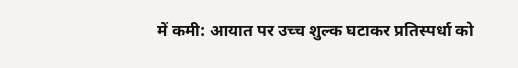में कमी: आयात पर उच्च शुल्क घटाकर प्रतिस्पर्धा को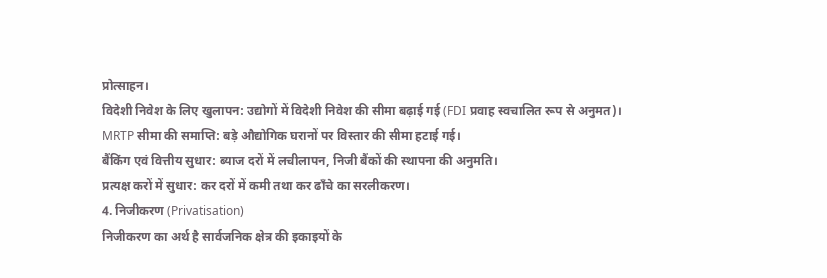प्रोत्साहन।
विदेशी निवेश के लिए खुलापन: उद्योगों में विदेशी निवेश की सीमा बढ़ाई गई (FDI प्रवाह स्वचालित रूप से अनुमत)।
MRTP सीमा की समाप्ति: बड़े औद्योगिक घरानों पर विस्तार की सीमा हटाई गई।
बैंकिंग एवं वित्तीय सुधार: ब्याज दरों में लचीलापन, निजी बैंकों की स्थापना की अनुमति।
प्रत्यक्ष करों में सुधार: कर दरों में कमी तथा कर ढाँचे का सरलीकरण।
4. निजीकरण (Privatisation)
निजीकरण का अर्थ है सार्वजनिक क्षेत्र की इकाइयों के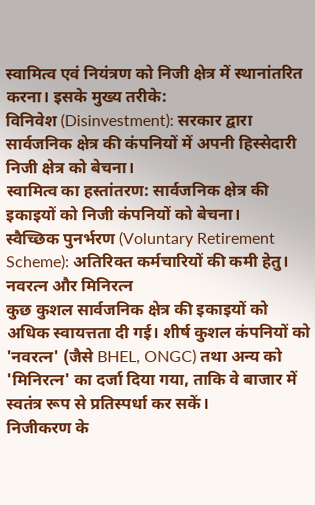स्वामित्व एवं नियंत्रण को निजी क्षेत्र में स्थानांतरित करना। इसके मुख्य तरीके:
विनिवेश (Disinvestment): सरकार द्वारा सार्वजनिक क्षेत्र की कंपनियों में अपनी हिस्सेदारी निजी क्षेत्र को बेचना।
स्वामित्व का हस्तांतरण: सार्वजनिक क्षेत्र की इकाइयों को निजी कंपनियों को बेचना।
स्वैच्छिक पुनर्भरण (Voluntary Retirement Scheme): अतिरिक्त कर्मचारियों की कमी हेतु।
नवरत्न और मिनिरत्न
कुछ कुशल सार्वजनिक क्षेत्र की इकाइयों को अधिक स्वायत्तता दी गई। शीर्ष कुशल कंपनियों को 'नवरत्न' (जैसे BHEL, ONGC) तथा अन्य को 'मिनिरत्न' का दर्जा दिया गया, ताकि वे बाजार में स्वतंत्र रूप से प्रतिस्पर्धा कर सकें।
निजीकरण के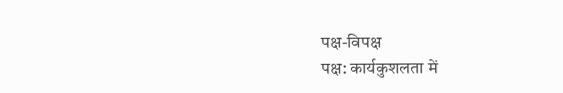पक्ष-विपक्ष
पक्ष: कार्यकुशलता में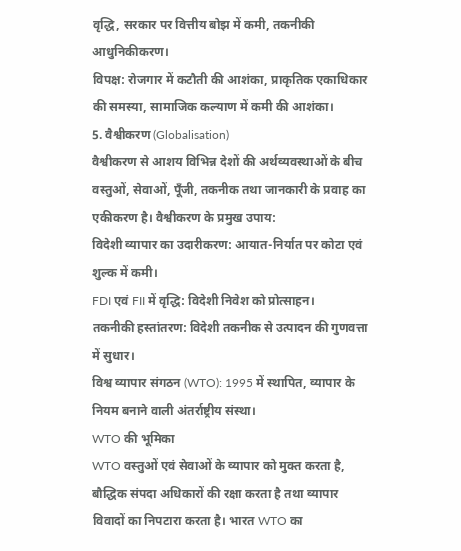वृद्धि, सरकार पर वित्तीय बोझ में कमी, तकनीकी आधुनिकीकरण।
विपक्ष: रोजगार में कटौती की आशंका, प्राकृतिक एकाधिकार की समस्या, सामाजिक कल्याण में कमी की आशंका।
5. वैश्वीकरण (Globalisation)
वैश्वीकरण से आशय विभिन्न देशों की अर्थव्यवस्थाओं के बीच वस्तुओं, सेवाओं, पूँजी, तकनीक तथा जानकारी के प्रवाह का एकीकरण है। वैश्वीकरण के प्रमुख उपाय:
विदेशी व्यापार का उदारीकरण: आयात-निर्यात पर कोटा एवं शुल्क में कमी।
FDI एवं FII में वृद्धि: विदेशी निवेश को प्रोत्साहन।
तकनीकी हस्तांतरण: विदेशी तकनीक से उत्पादन की गुणवत्ता में सुधार।
विश्व व्यापार संगठन (WTO): 1995 में स्थापित, व्यापार के नियम बनाने वाली अंतर्राष्ट्रीय संस्था।
WTO की भूमिका
WTO वस्तुओं एवं सेवाओं के व्यापार को मुक्त करता है, बौद्धिक संपदा अधिकारों की रक्षा करता है तथा व्यापार विवादों का निपटारा करता है। भारत WTO का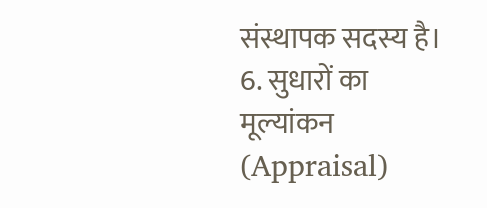संस्थापक सदस्य है।
6. सुधारों का मूल्यांकन (Appraisal)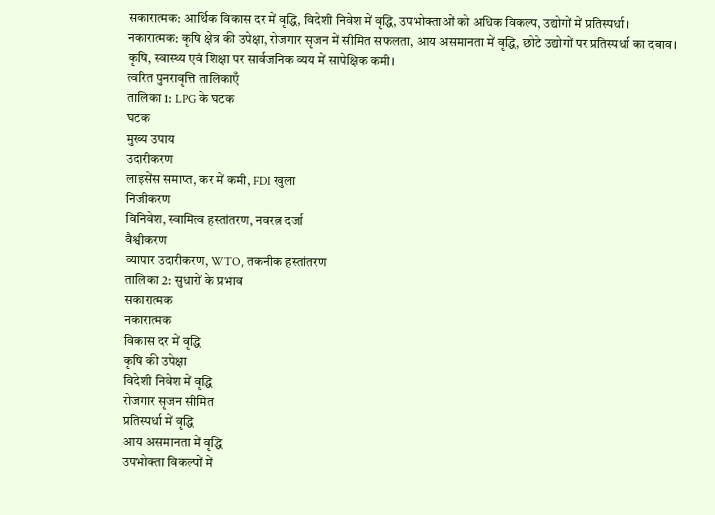सकारात्मक: आर्थिक विकास दर में वृद्धि, विदेशी निवेश में वृद्धि, उपभोक्ताओं को अधिक विकल्प, उद्योगों में प्रतिस्पर्धा।
नकारात्मक: कृषि क्षेत्र की उपेक्षा, रोजगार सृजन में सीमित सफलता, आय असमानता में वृद्धि, छोटे उद्योगों पर प्रतिस्पर्धा का दबाव।
कृषि, स्वास्थ्य एवं शिक्षा पर सार्वजनिक व्यय में सापेक्षिक कमी।
त्वरित पुनरावृत्ति तालिकाएँ
तालिका 1: LPG के घटक
घटक
मुख्य उपाय
उदारीकरण
लाइसेंस समाप्त, कर में कमी, FDI खुला
निजीकरण
विनिवेश, स्वामित्व हस्तांतरण, नवरत्न दर्जा
वैश्वीकरण
व्यापार उदारीकरण, WTO, तकनीक हस्तांतरण
तालिका 2: सुधारों के प्रभाव
सकारात्मक
नकारात्मक
विकास दर में वृद्धि
कृषि की उपेक्षा
विदेशी निवेश में वृद्धि
रोजगार सृजन सीमित
प्रतिस्पर्धा में वृद्धि
आय असमानता में वृद्धि
उपभोक्ता विकल्पों में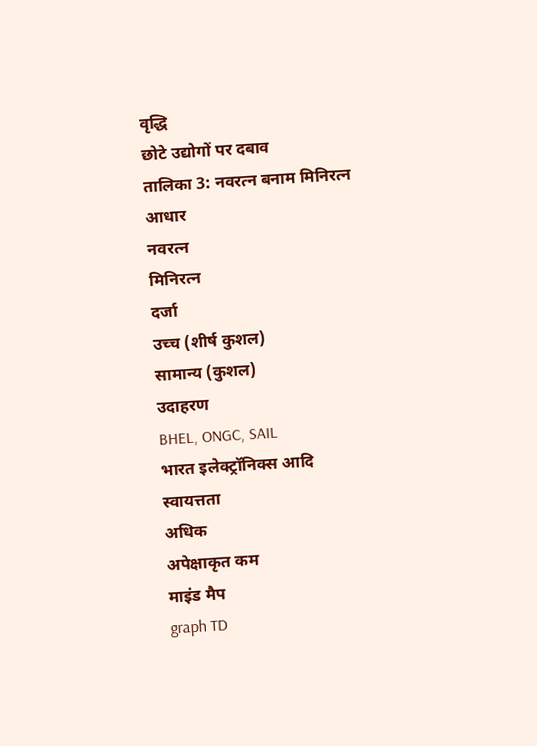वृद्धि
छोटे उद्योगों पर दबाव
तालिका 3: नवरत्न बनाम मिनिरत्न
आधार
नवरत्न
मिनिरत्न
दर्जा
उच्च (शीर्ष कुशल)
सामान्य (कुशल)
उदाहरण
BHEL, ONGC, SAIL
भारत इलेक्ट्रॉनिक्स आदि
स्वायत्तता
अधिक
अपेक्षाकृत कम
माइंड मैप
graph TD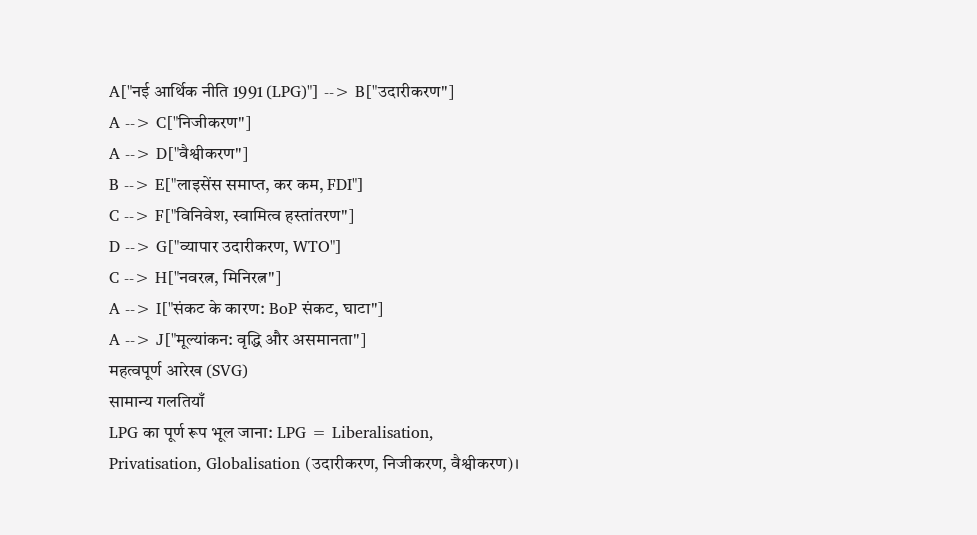A["नई आर्थिक नीति 1991 (LPG)"] --> B["उदारीकरण"]
A --> C["निजीकरण"]
A --> D["वैश्वीकरण"]
B --> E["लाइसेंस समाप्त, कर कम, FDI"]
C --> F["विनिवेश, स्वामित्व हस्तांतरण"]
D --> G["व्यापार उदारीकरण, WTO"]
C --> H["नवरत्न, मिनिरत्न"]
A --> I["संकट के कारण: BoP संकट, घाटा"]
A --> J["मूल्यांकन: वृद्धि और असमानता"]
महत्वपूर्ण आरेख (SVG)
सामान्य गलतियाँ
LPG का पूर्ण रूप भूल जाना: LPG = Liberalisation, Privatisation, Globalisation (उदारीकरण, निजीकरण, वैश्वीकरण)।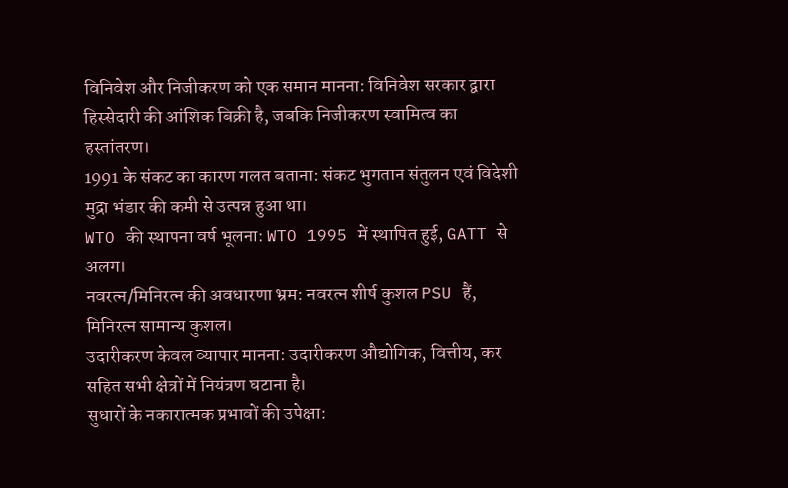विनिवेश और निजीकरण को एक समान मानना: विनिवेश सरकार द्वारा हिस्सेदारी की आंशिक बिक्री है, जबकि निजीकरण स्वामित्व का हस्तांतरण।
1991 के संकट का कारण गलत बताना: संकट भुगतान संतुलन एवं विदेशी मुद्रा भंडार की कमी से उत्पन्न हुआ था।
WTO की स्थापना वर्ष भूलना: WTO 1995 में स्थापित हुई, GATT से अलग।
नवरत्न/मिनिरत्न की अवधारणा भ्रम: नवरत्न शीर्ष कुशल PSU हैं, मिनिरत्न सामान्य कुशल।
उदारीकरण केवल व्यापार मानना: उदारीकरण औद्योगिक, वित्तीय, कर सहित सभी क्षेत्रों में नियंत्रण घटाना है।
सुधारों के नकारात्मक प्रभावों की उपेक्षा: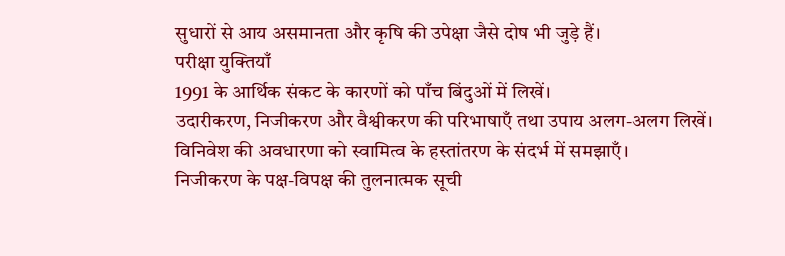सुधारों से आय असमानता और कृषि की उपेक्षा जैसे दोष भी जुड़े हैं।
परीक्षा युक्तियाँ
1991 के आर्थिक संकट के कारणों को पाँच बिंदुओं में लिखें।
उदारीकरण, निजीकरण और वैश्वीकरण की परिभाषाएँ तथा उपाय अलग-अलग लिखें।
विनिवेश की अवधारणा को स्वामित्व के हस्तांतरण के संदर्भ में समझाएँ।
निजीकरण के पक्ष-विपक्ष की तुलनात्मक सूची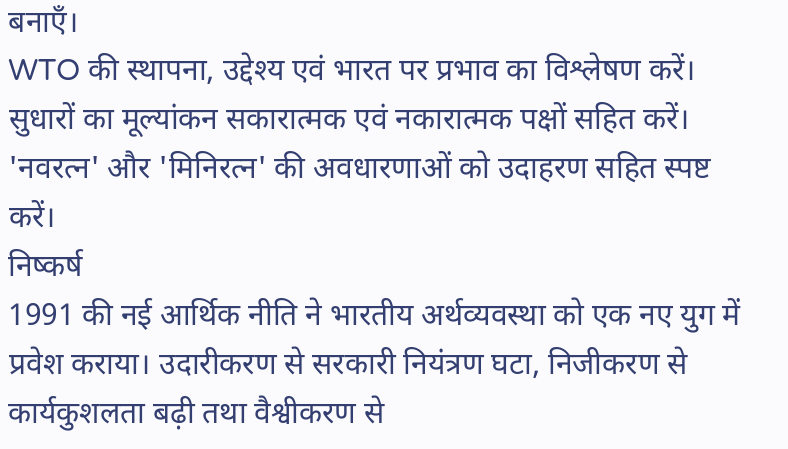बनाएँ।
WTO की स्थापना, उद्देश्य एवं भारत पर प्रभाव का विश्लेषण करें।
सुधारों का मूल्यांकन सकारात्मक एवं नकारात्मक पक्षों सहित करें।
'नवरत्न' और 'मिनिरत्न' की अवधारणाओं को उदाहरण सहित स्पष्ट करें।
निष्कर्ष
1991 की नई आर्थिक नीति ने भारतीय अर्थव्यवस्था को एक नए युग में प्रवेश कराया। उदारीकरण से सरकारी नियंत्रण घटा, निजीकरण से कार्यकुशलता बढ़ी तथा वैश्वीकरण से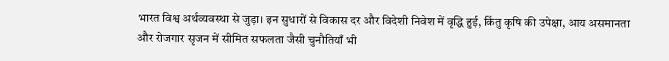भारत विश्व अर्थव्यवस्था से जुड़ा। इन सुधारों से विकास दर और विदेशी निवेश में वृद्धि हुई, किंतु कृषि की उपेक्षा, आय असमानता और रोजगार सृजन में सीमित सफलता जैसी चुनौतियाँ भी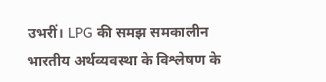उभरीं। LPG की समझ समकालीन भारतीय अर्थव्यवस्था के विश्लेषण के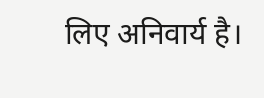लिए अनिवार्य है।